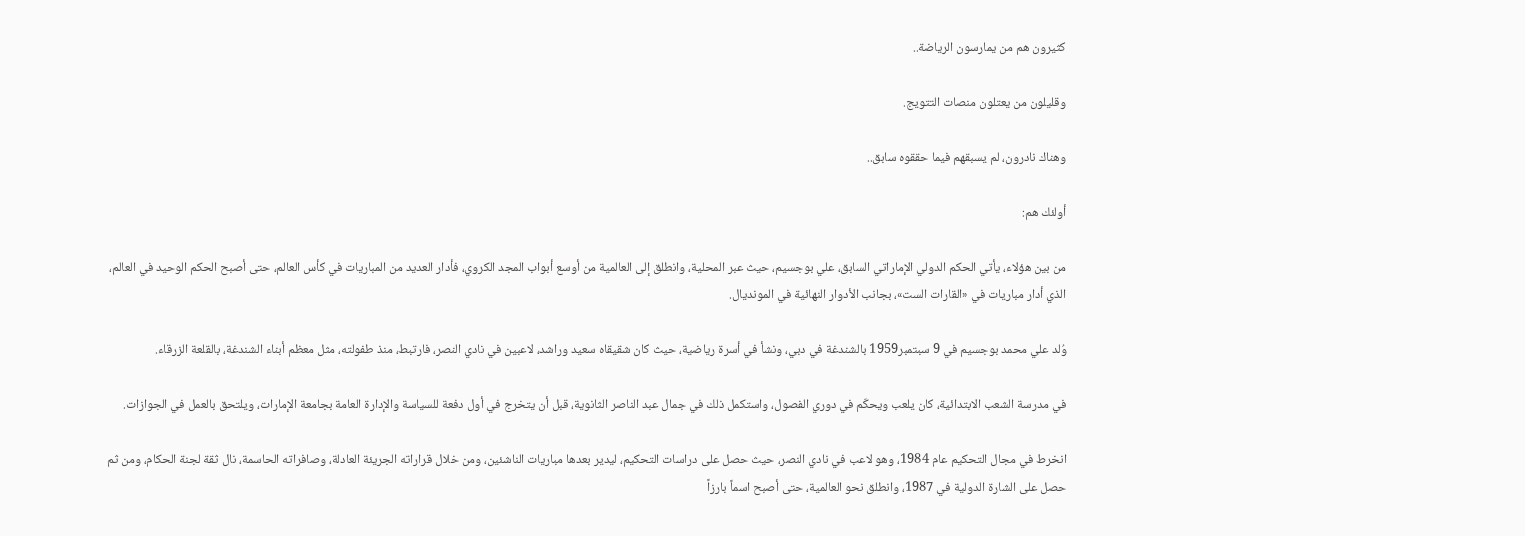كثيرون هم من يمارسون الرياضة..

وقليلون من يعتلون منصات التتويج.

وهناك نادرون، لم يسبقهم فيما حققوه سابق..

أولئك هم:

من بين هؤلاء، يأتي الحكم الدولي الإماراتي السابق، علي بوجسيم، حيث عبر المحلية، وانطلق إلى العالمية من أوسع أبواب المجد الكروي، فأدار العديد من المباريات في كأس العالم، حتى أصبح الحكم الوحيد في العالم، الذي أدار مباريات في «القارات الست»، بجانب الأدوار النهائية في المونديال.

وُلد علي محمد بوجسيم في 9 سبتمبر1959 بالشندغة في دبي، ونشأ في أسرة رياضية، حيث كان شقيقاه سعيد وراشد، لاعبين في نادي النصر، فارتبط، منذ طفولته، مثل معظم أبناء الشندغة، بالقلعة الزرقاء.

في مدرسة الشعب الابتدائية، كان يلعب ويحكّم في دوري الفصول، واستكمل ذلك في جمال عبد الناصر الثانوية، قبل أن يتخرج في أول دفعة للسياسة والإدارة العامة بجامعة الإمارات، ويلتحق بالعمل في الجوازات.

انخرط في مجال التحكيم عام 1984، وهو لاعب في نادي النصر، حيث حصل على دراسات التحكيم، ليدير بعدها مباريات الناشئين، ومن خلال قراراته الجريئة العادلة، وصافراته الحاسمة، نال ثقة لجنة الحكام، ومن ثم حصل على الشارة الدولية في 1987، وانطلق نحو العالمية، حتى أصبح اسماً بارزاً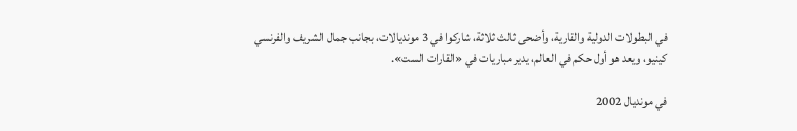في البطولات الدولية والقارية، وأضحى ثالث ثلاثة، شاركوا في 3 مونديالات، بجانب جمال الشريف والفرنسي كينيو، ويعد هو أول حكم في العالم، يدير مباريات في «القارات الست».

في مونديال 2002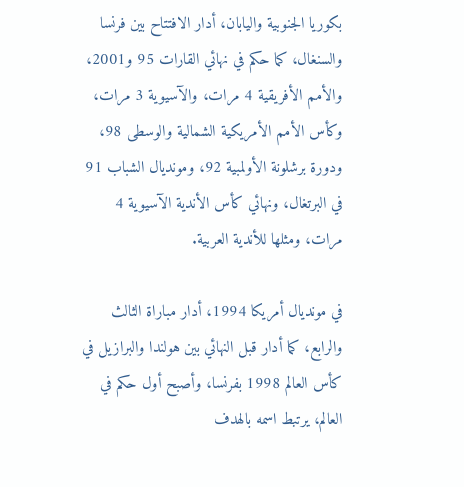بكوريا الجنوبية واليابان، أدار الافتتاح بين فرنسا والسنغال، كما حكم في نهائي القارات 95 و2001، والأمم الأفريقية 4 مرات، والآسيوية 3 مرات، وكأس الأمم الأمريكية الشمالية والوسطى 98، ودورة برشلونة الأولمبية 92، ومونديال الشباب 91 في البرتغال، ونهائي كأس الأندية الآسيوية 4 مرات، ومثلها للأندية العربية.

في مونديال أمريكا 1994، أدار مباراة الثالث والرابع، كما أدار قبل النهائي بين هولندا والبرازيل في كأس العالم 1998 بفرنسا، وأصبح أول حكم في العالم، يرتبط اسمه بالهدف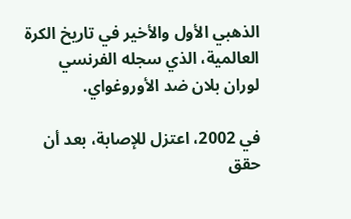الذهبي الأول والأخير في تاريخ الكرة العالمية، الذي سجله الفرنسي لوران بلان ضد الأوروغواي.

في 2002، اعتزل للإصابة، بعد أن حقق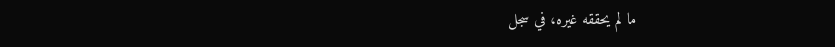ما لم يحققه غيره، في سجل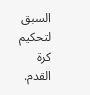السبق لتحكيم كرة القدم.